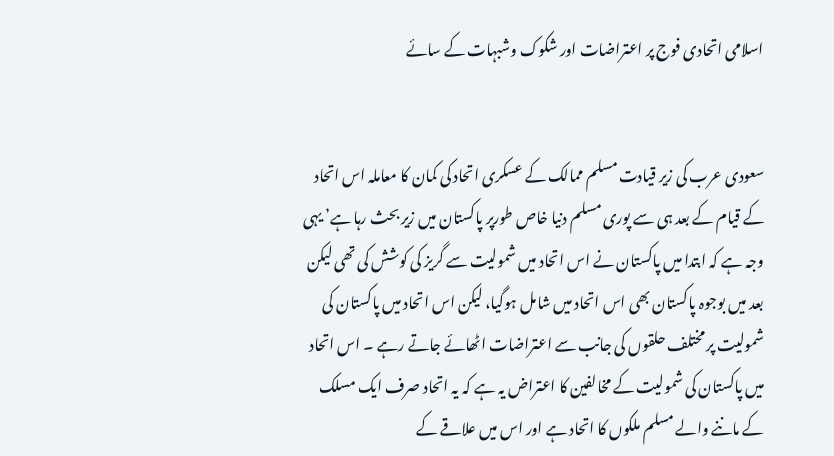اسلامی اتحادی فوج پر اعتراضات اور شکوک وشبہات کے سائے


سعودی عرب کی زیر قیادت مسلم ممالک کے عسکری اتحاد کی کمان کا معاملہ اس اتحاد کے قیام کے بعد ہی سے پوری مسلم دنیا خاص طورپر پاکستان میں زیر بحث رہا ہے’ یہی وجہ ہے کہ ابتدا میں پاکستان نے اس اتحاد میں شمولیت سے گریز کی کوشش کی تھی لیکن بعد میں بوجوہ پاکستان بھی اس اتحاد میں شامل ہوگیا، لیکن اس اتحاد میں پاکستان کی شمولیت پر مختلف حلقوں کی جانب سے اعتراضات اٹھائے جاتے رہے ۔ اس اتحاد میں پاکستان کی شمولیت کے مخالفین کا اعتراض یہ ہے کہ یہ اتحاد صرف ایک مسلک کے ماننے والے مسلم ملکوں کا اتحاد ہے اور اس میں علاقے کے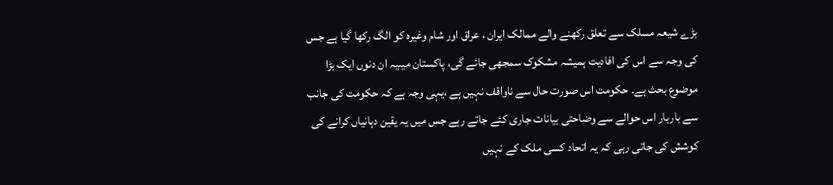بڑے شیعہ مسلک سے تعلق رکھنے والے ممالک ایران ، عراق اور شام وغیرہ کو الگ رکھا گیا ہے جس کی وجہ سے اس کی افادیت ہمیشہ مشکوک سمجھی جائے گی، پاکستان میںیہ ان دنوں ایک بڑا موضوع بحث ہے۔ حکومت اس صورت حال سے ناواقف نہیں ہے ،یہی وجہ ہے کہ حکومت کی جانب سے باربار اس حوالے سے وضاحتی بیانات جاری کئے جاتے رہے جس میں یہ یقین دہانیاں کرانے کی کوشش کی جاتی رہی کہ یہ اتحاد کسی ملک کے نہیں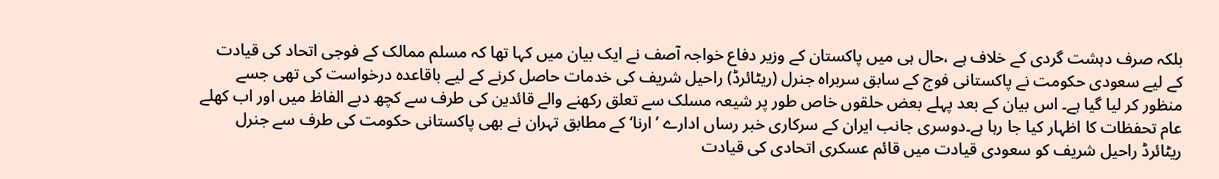بلکہ صرف دہشت گردی کے خلاف ہے ،حال ہی میں پاکستان کے وزیر دفاع خواجہ آصف نے ایک بیان میں کہا تھا کہ مسلم ممالک کے فوجی اتحاد کی قیادت کے لیے سعودی حکومت نے پاکستانی فوج کے سابق سربراہ جنرل (ریٹائرڈ) راحیل شریف کی خدمات حاصل کرنے کے لیے باقاعدہ درخواست کی تھی جسے منظور کر لیا گیا ہے۔ اس بیان کے بعد پہلے بعض حلقوں خاص طور پر شیعہ مسلک سے تعلق رکھنے والے قائدین کی طرف سے کچھ دبے الفاظ میں اور اب کھلے عام تحفظات کا اظہار کیا جا رہا ہے۔دوسری جانب ایران کے سرکاری خبر رساں ادارے ’ارنا‘ کے مطابق تہران نے بھی پاکستانی حکومت کی طرف سے جنرل ریٹائرڈ راحیل شریف کو سعودی قیادت میں قائم عسکری اتحادی کی قیادت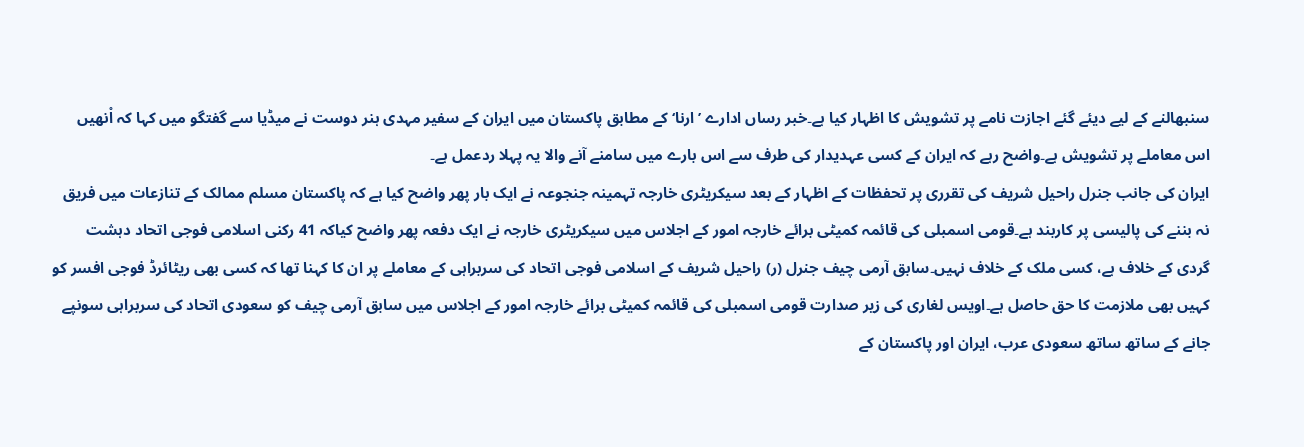سنبھالنے کے لیے دیئے گئے اجازت نامے پر تشویش کا اظہار کیا ہے۔خبر رساں ادارے ’ارنا‘ کے مطابق پاکستان میں ایران کے سفیر مہدی ہنر دوست نے میڈیا سے گفتگو میں کہا کہ اْنھیں اس معاملے پر تشویش ہے۔واضح رہے کہ ایران کے کسی عہدیدار کی طرف سے اس بارے میں سامنے آنے والا یہ پہلا ردعمل ہے۔
ایران کی جانب جنرل راحیل شریف کی تقرری پر تحفظات کے اظہار کے بعد سیکریٹری خارجہ تہمینہ جنجوعہ نے ایک بار پھر واضح کیا ہے کہ پاکستان مسلم ممالک کے تنازعات میں فریق نہ بننے کی پالیسی پر کاربند ہے۔قومی اسمبلی کی قائمہ کمیٹی برائے خارجہ امور کے اجلاس میں سیکریٹری خارجہ نے ایک دفعہ پھر واضح کیاکہ 41 رکنی اسلامی فوجی اتحاد دہشت گردی کے خلاف ہے، کسی ملک کے خلاف نہیں۔سابق آرمی چیف جنرل (ر) راحیل شریف کے اسلامی فوجی اتحاد کی سربراہی کے معاملے پر ان کا کہنا تھا کہ کسی بھی ریٹائرڈ فوجی افسر کو کہیں بھی ملازمت کا حق حاصل ہے۔اویس لغاری کی زیر صدارت قومی اسمبلی کی قائمہ کمیٹی برائے خارجہ امور کے اجلاس میں سابق آرمی چیف کو سعودی اتحاد کی سربراہی سونپے جانے کے ساتھ ساتھ سعودی عرب، ایران اور پاکستان کے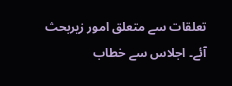تعلقات سے متعلق امور زیربحث آئے۔ اجلاس سے خطاب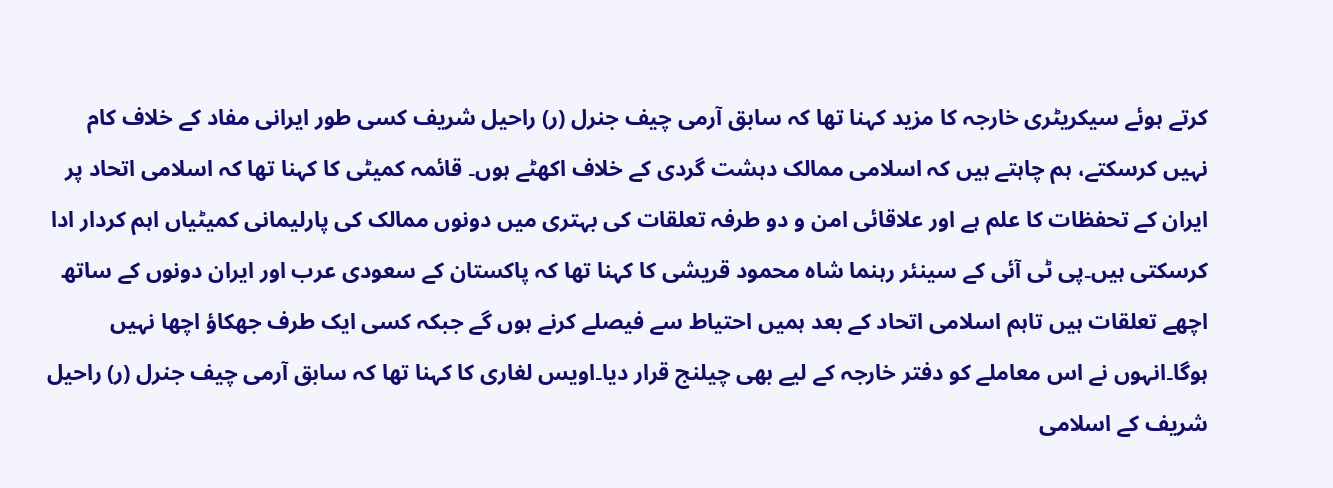کرتے ہوئے سیکریٹری خارجہ کا مزید کہنا تھا کہ سابق آرمی چیف جنرل (ر) راحیل شریف کسی طور ایرانی مفاد کے خلاف کام نہیں کرسکتے، ہم چاہتے ہیں کہ اسلامی ممالک دہشت گردی کے خلاف اکھٹے ہوں۔ قائمہ کمیٹی کا کہنا تھا کہ اسلامی اتحاد پر ایران کے تحفظات کا علم ہے اور علاقائی امن و دو طرفہ تعلقات کی بہتری میں دونوں ممالک کی پارلیمانی کمیٹیاں اہم کردار ادا کرسکتی ہیں۔پی ٹی آئی کے سینئر رہنما شاہ محمود قریشی کا کہنا تھا کہ پاکستان کے سعودی عرب اور ایران دونوں کے ساتھ اچھے تعلقات ہیں تاہم اسلامی اتحاد کے بعد ہمیں احتیاط سے فیصلے کرنے ہوں گے جبکہ کسی ایک طرف جھکاؤ اچھا نہیں ہوگا۔انہوں نے اس معاملے کو دفتر خارجہ کے لیے بھی چیلنج قرار دیا۔اویس لغاری کا کہنا تھا کہ سابق آرمی چیف جنرل (ر) راحیل شریف کے اسلامی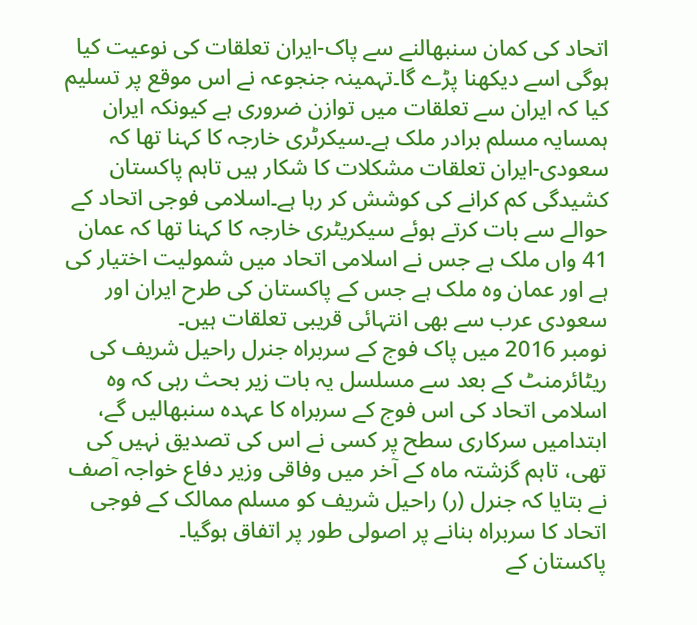اتحاد کی کمان سنبھالنے سے پاک-ایران تعلقات کی نوعیت کیا ہوگی اسے دیکھنا پڑے گا۔تہمینہ جنجوعہ نے اس موقع پر تسلیم کیا کہ ایران سے تعلقات میں توازن ضروری ہے کیونکہ ایران ہمسایہ مسلم برادر ملک ہے۔سیکرٹری خارجہ کا کہنا تھا کہ سعودی-ایران تعلقات مشکلات کا شکار ہیں تاہم پاکستان کشیدگی کم کرانے کی کوشش کر رہا ہے۔اسلامی فوجی اتحاد کے حوالے سے بات کرتے ہوئے سیکریٹری خارجہ کا کہنا تھا کہ عمان 41 واں ملک ہے جس نے اسلامی اتحاد میں شمولیت اختیار کی ہے اور عمان وہ ملک ہے جس کے پاکستان کی طرح ایران اور سعودی عرب سے بھی انتہائی قریبی تعلقات ہیں۔
نومبر 2016 میں پاک فوج کے سربراہ جنرل راحیل شریف کی ریٹائرمنٹ کے بعد سے مسلسل یہ بات زیر بحث رہی کہ وہ اسلامی اتحاد کی اس فوج کے سربراہ کا عہدہ سنبھالیں گے، ابتدامیں سرکاری سطح پر کسی نے اس کی تصدیق نہیں کی تھی، تاہم گزشتہ ماہ کے آخر میں وفاقی وزیر دفاع خواجہ آصف نے بتایا کہ جنرل (ر) راحیل شریف کو مسلم ممالک کے فوجی اتحاد کا سربراہ بنانے پر اصولی طور پر اتفاق ہوگیا۔
پاکستان کے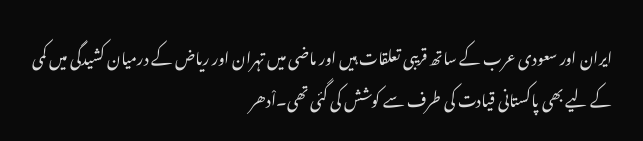ایران اور سعودی عرب کے ساتھ قریبی تعلقات ہیں اور ماضی میں تہران اور ریاض کے درمیان کشیدگی میں کمی کے لیے بھی پاکستانی قیادت کی طرف سے کوشش کی گئی تھی۔اْدھر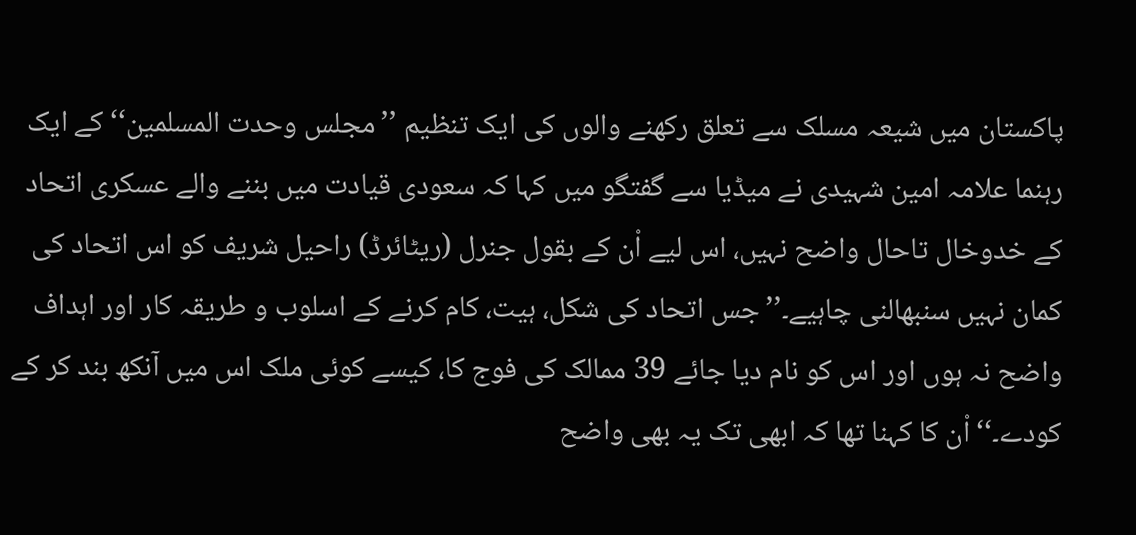پاکستان میں شیعہ مسلک سے تعلق رکھنے والوں کی ایک تنظیم ’’مجلس وحدت المسلمین‘‘ کے ایک رہنما علامہ امین شہیدی نے میڈیا سے گفتگو میں کہا کہ سعودی قیادت میں بننے والے عسکری اتحاد کے خدوخال تاحال واضح نہیں، اس لیے اْن کے بقول جنرل (ریٹائرڈ) راحیل شریف کو اس اتحاد کی کمان نہیں سنبھالنی چاہیے۔’’جس اتحاد کی شکل، ہیت، کام کرنے کے اسلوب و طریقہ کار اور اہداف واضح نہ ہوں اور اس کو نام دیا جائے 39 ممالک کی فوج کا، کیسے کوئی ملک اس میں آنکھ بند کر کے کودے۔‘‘اْن کا کہنا تھا کہ ابھی تک یہ بھی واضح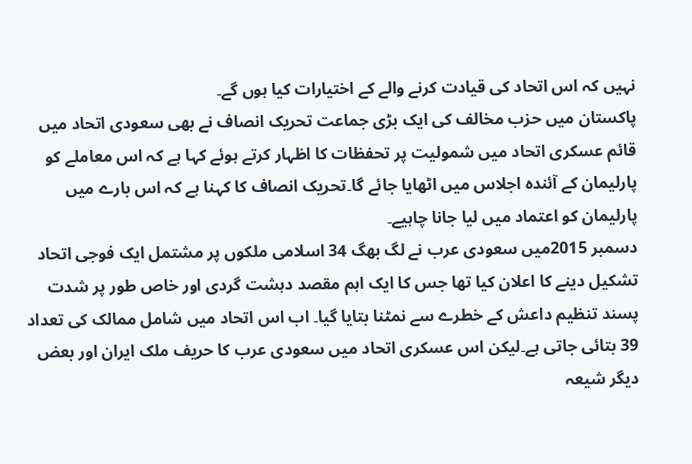نہیں کہ اس اتحاد کی قیادت کرنے والے کے اختیارات کیا ہوں گے۔
پاکستان میں حزب مخالف کی ایک بڑی جماعت تحریک انصاف نے بھی سعودی اتحاد میں قائم عسکری اتحاد میں شمولیت پر تحفظات کا اظہار کرتے ہوئے کہا ہے کہ اس معاملے کو پارلیمان کے آئندہ اجلاس میں اٹھایا جائے گا۔تحریک انصاف کا کہنا ہے کہ اس بارے میں پارلیمان کو اعتماد میں لیا جانا چاہیے۔
دسمبر 2015میں سعودی عرب نے لگ بھگ 34 اسلامی ملکوں پر مشتمل ایک فوجی اتحاد تشکیل دینے کا اعلان کیا تھا جس کا ایک اہم مقصد دہشت گردی اور خاص طور پر شدت پسند تنظیم داعش کے خطرے سے نمٹنا بتایا گیا۔ اب اس اتحاد میں شامل ممالک کی تعداد 39 بتائی جاتی ہے۔لیکن اس عسکری اتحاد میں سعودی عرب کا حریف ملک ایران اور بعض دیگر شیعہ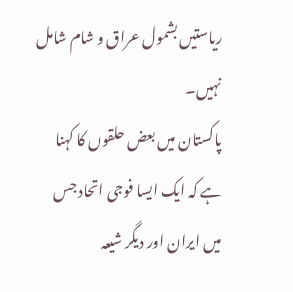ریاستیں بشمول عراق و شام شامل نہیں۔
پاکستان میں بعض حلقوں کا کہنا ہے کہ ایک ایسا فوجی اتحاد جس میں ایران اور دیگر شیعہ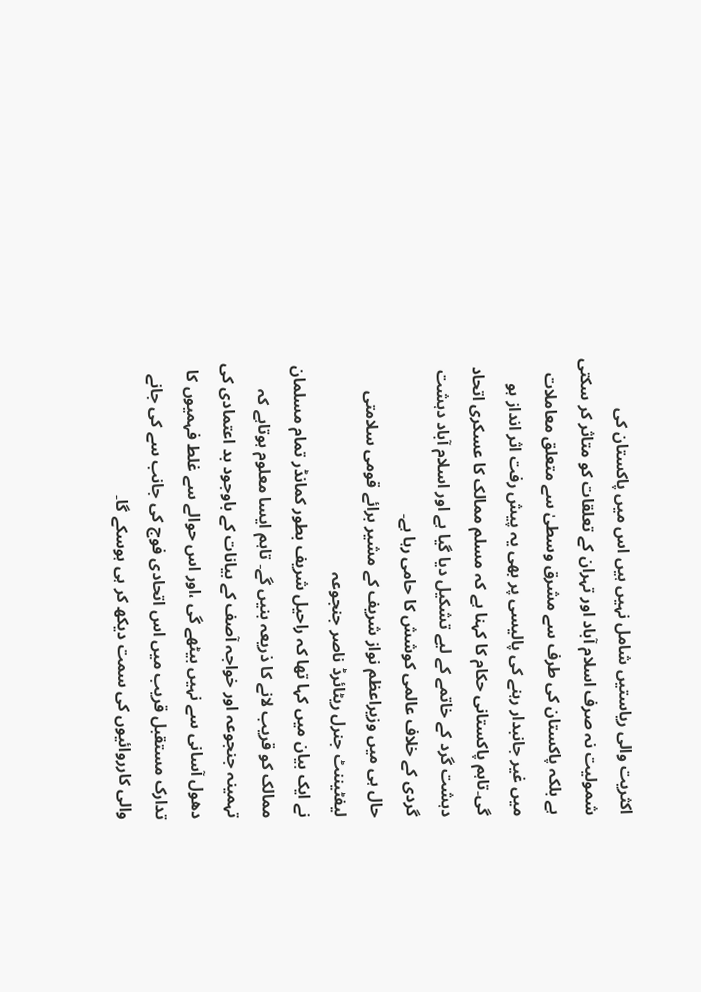اکثریت والی ریاستیں شامل نہیں ہیں اس میں پاکستان کی شمولیت نہ صرف اسلام آباد اور تہران کے تعلقات کو متاثر کر سکتی ہے بلکہ پاکستان کی طرف سے مشرق وسطیٰ سے متعلق معاملات میں غیر جانبدار رہنے کی پالیسی پر بھی یہ پیش رفت اثر انداز ہو گی۔تاہم پاکستانی حکام کا کہنا ہے کہ مسلم ممالک کا عسکری اتحاد دہشت گرد کے خاتمے کے لیے تشکیل دیا گیا ہے اور اسلام آباد دہشت گردی کے خلاف عالمی کوشش کا حامی رہا ہے۔
حال ہی میں وزیراعظم نواز شریف کے مشیر برائے قومی سلامتی لیفٹیننٹ جنرل ریٹائرڈ ناصر جنجوعہ
نے ایک بیان میں کہا تھا کہ راحیل شریف بطور کمانڈر تمام مسلمان ممالک کو قریب لانے کا ذریعہ بنیں گے۔ تاہم ایسا معلوم ہوتاہے کہ تہمینہ جنجوعہ اور خواجہ آصف کے بیانات کے باوجود بد اعتمادی کی دھول آسانی سے نہیں بیٹھے گی ،اور اس حوالے سے غلط فہمیوں کا تدارک مستقبل قریب میں اس اتحادی فوج کی جانب سے کی جانے والی کارروائیوں کی سمت دیکھ کر ہی ہوسکے گا۔